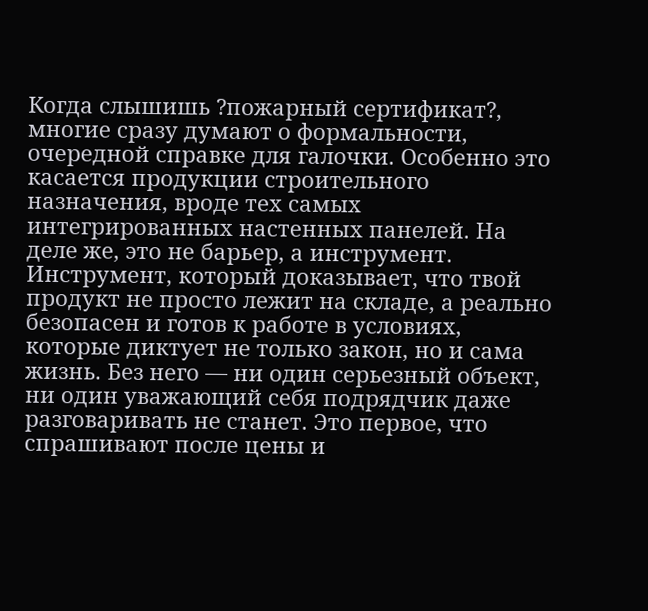Когда слышишь ?пожарный сертификат?, многие сразу думают о формальности, очередной справке для галочки. Особенно это касается продукции строительного назначения, вроде тех самых интегрированных настенных панелей. На деле же, это не барьер, а инструмент. Инструмент, который доказывает, что твой продукт не просто лежит на складе, а реально безопасен и готов к работе в условиях, которые диктует не только закон, но и сама жизнь. Без него — ни один серьезный объект, ни один уважающий себя подрядчик даже разговаривать не станет. Это первое, что спрашивают после цены и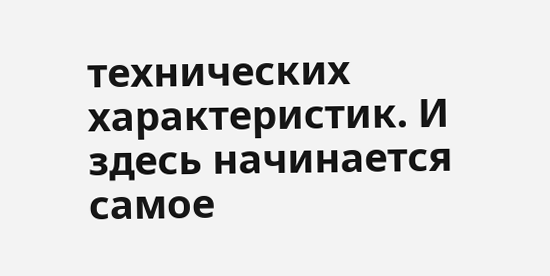технических характеристик. И здесь начинается самое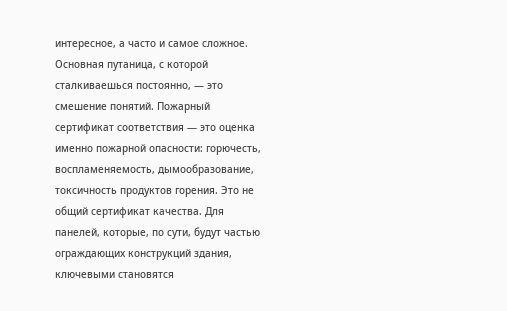интересное, а часто и самое сложное.
Основная путаница, с которой сталкиваешься постоянно, — это смешение понятий. Пожарный сертификат соответствия — это оценка именно пожарной опасности: горючесть, воспламеняемость, дымообразование, токсичность продуктов горения. Это не общий сертификат качества. Для панелей, которые, по сути, будут частью ограждающих конструкций здания, ключевыми становятся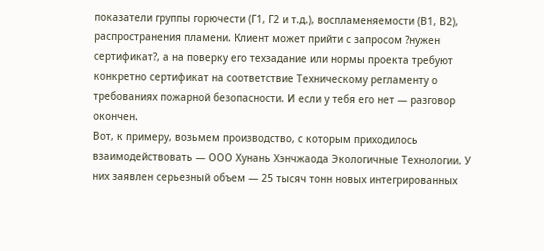показатели группы горючести (Г1, Г2 и т.д.), воспламеняемости (В1, В2), распространения пламени. Клиент может прийти с запросом ?нужен сертификат?, а на поверку его техзадание или нормы проекта требуют конкретно сертификат на соответствие Техническому регламенту о требованиях пожарной безопасности. И если у тебя его нет — разговор окончен.
Вот, к примеру, возьмем производство, с которым приходилось взаимодействовать — ООО Хунань Хэнчжаода Экологичные Технологии. У них заявлен серьезный объем — 25 тысяч тонн новых интегрированных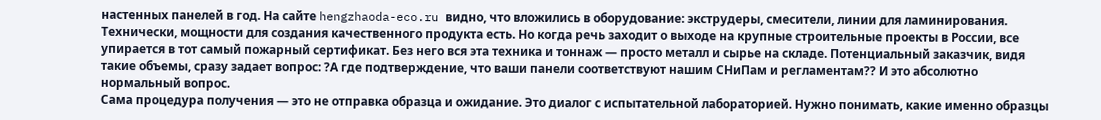настенных панелей в год. На сайте hengzhaoda-eco.ru видно, что вложились в оборудование: экструдеры, смесители, линии для ламинирования. Технически, мощности для создания качественного продукта есть. Но когда речь заходит о выходе на крупные строительные проекты в России, все упирается в тот самый пожарный сертификат. Без него вся эта техника и тоннаж — просто металл и сырье на складе. Потенциальный заказчик, видя такие объемы, сразу задает вопрос: ?А где подтверждение, что ваши панели соответствуют нашим СНиПам и регламентам?? И это абсолютно нормальный вопрос.
Сама процедура получения — это не отправка образца и ожидание. Это диалог с испытательной лабораторией. Нужно понимать, какие именно образцы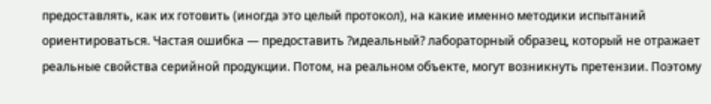предоставлять, как их готовить (иногда это целый протокол), на какие именно методики испытаний ориентироваться. Частая ошибка — предоставить ?идеальный? лабораторный образец, который не отражает реальные свойства серийной продукции. Потом, на реальном объекте, могут возникнуть претензии. Поэтому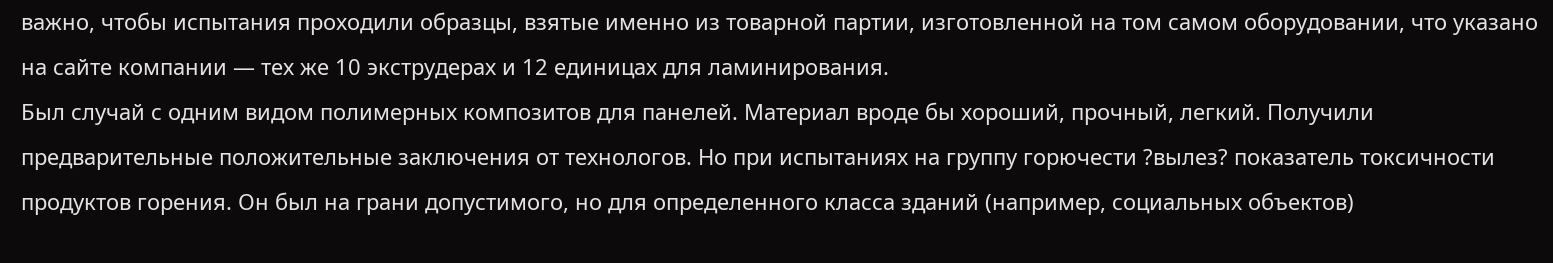важно, чтобы испытания проходили образцы, взятые именно из товарной партии, изготовленной на том самом оборудовании, что указано на сайте компании — тех же 10 экструдерах и 12 единицах для ламинирования.
Был случай с одним видом полимерных композитов для панелей. Материал вроде бы хороший, прочный, легкий. Получили предварительные положительные заключения от технологов. Но при испытаниях на группу горючести ?вылез? показатель токсичности продуктов горения. Он был на грани допустимого, но для определенного класса зданий (например, социальных объектов)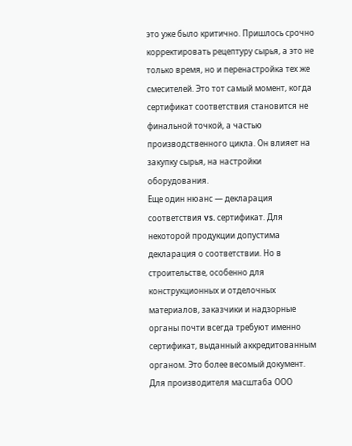это уже было критично. Пришлось срочно корректировать рецептуру сырья, а это не только время, но и перенастройка тех же смесителей. Это тот самый момент, когда сертификат соответствия становится не финальной точкой, а частью производственного цикла. Он влияет на закупку сырья, на настройки оборудования.
Еще один нюанс — декларация соответствия vs. сертификат. Для некоторой продукции допустима декларация о соответствии. Но в строительстве, особенно для конструкционных и отделочных материалов, заказчики и надзорные органы почти всегда требуют именно сертификат, выданный аккредитованным органом. Это более весомый документ. Для производителя масштаба ООО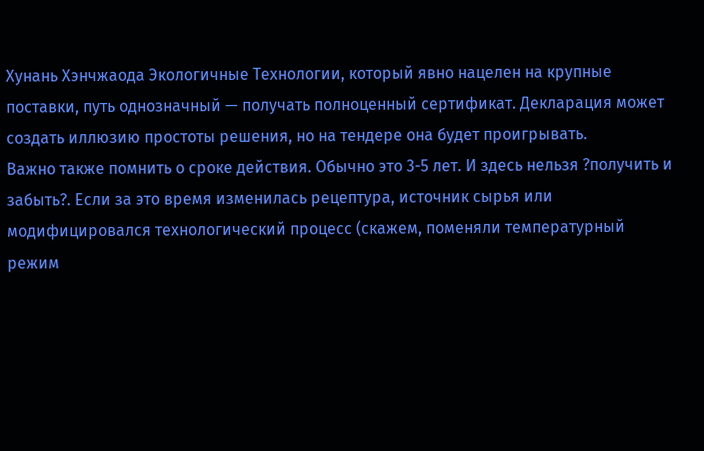Хунань Хэнчжаода Экологичные Технологии, который явно нацелен на крупные поставки, путь однозначный — получать полноценный сертификат. Декларация может создать иллюзию простоты решения, но на тендере она будет проигрывать.
Важно также помнить о сроке действия. Обычно это 3-5 лет. И здесь нельзя ?получить и забыть?. Если за это время изменилась рецептура, источник сырья или модифицировался технологический процесс (скажем, поменяли температурный режим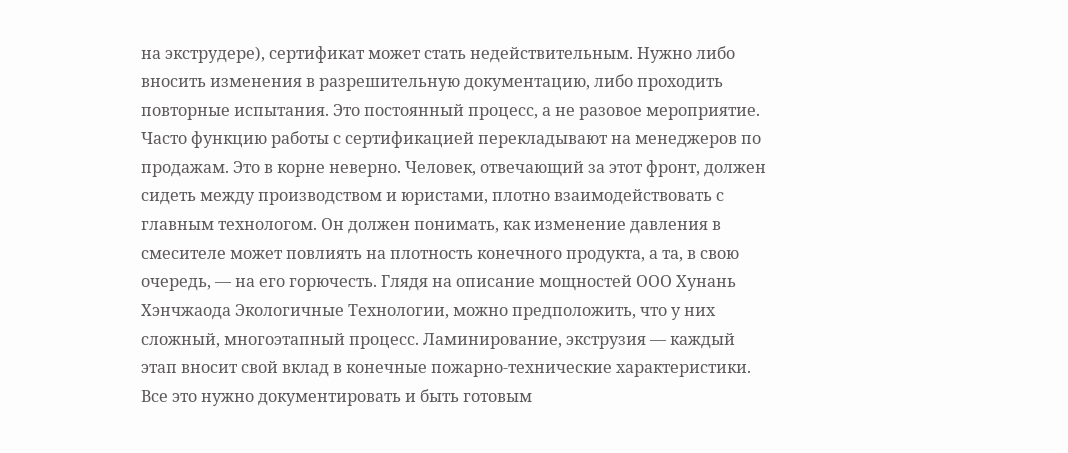на экструдере), сертификат может стать недействительным. Нужно либо вносить изменения в разрешительную документацию, либо проходить повторные испытания. Это постоянный процесс, а не разовое мероприятие.
Часто функцию работы с сертификацией перекладывают на менеджеров по продажам. Это в корне неверно. Человек, отвечающий за этот фронт, должен сидеть между производством и юристами, плотно взаимодействовать с главным технологом. Он должен понимать, как изменение давления в смесителе может повлиять на плотность конечного продукта, а та, в свою очередь, — на его горючесть. Глядя на описание мощностей ООО Хунань Хэнчжаода Экологичные Технологии, можно предположить, что у них сложный, многоэтапный процесс. Ламинирование, экструзия — каждый этап вносит свой вклад в конечные пожарно-технические характеристики. Все это нужно документировать и быть готовым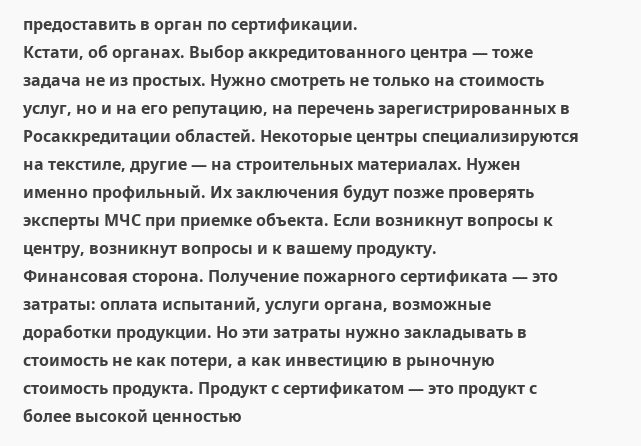предоставить в орган по сертификации.
Кстати, об органах. Выбор аккредитованного центра — тоже задача не из простых. Нужно смотреть не только на стоимость услуг, но и на его репутацию, на перечень зарегистрированных в Росаккредитации областей. Некоторые центры специализируются на текстиле, другие — на строительных материалах. Нужен именно профильный. Их заключения будут позже проверять эксперты МЧС при приемке объекта. Если возникнут вопросы к центру, возникнут вопросы и к вашему продукту.
Финансовая сторона. Получение пожарного сертификата — это затраты: оплата испытаний, услуги органа, возможные доработки продукции. Но эти затраты нужно закладывать в стоимость не как потери, а как инвестицию в рыночную стоимость продукта. Продукт с сертификатом — это продукт с более высокой ценностью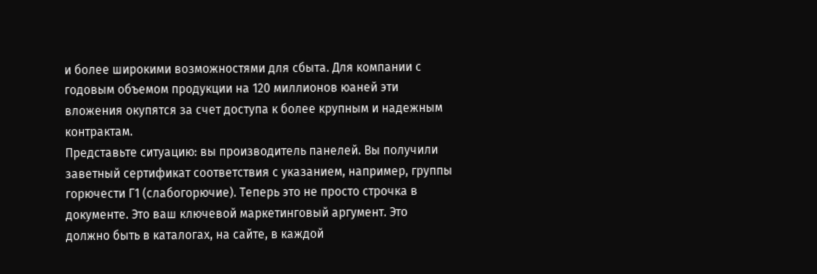и более широкими возможностями для сбыта. Для компании с годовым объемом продукции на 120 миллионов юаней эти вложения окупятся за счет доступа к более крупным и надежным контрактам.
Представьте ситуацию: вы производитель панелей. Вы получили заветный сертификат соответствия с указанием, например, группы горючести Г1 (слабогорючие). Теперь это не просто строчка в документе. Это ваш ключевой маркетинговый аргумент. Это должно быть в каталогах, на сайте, в каждой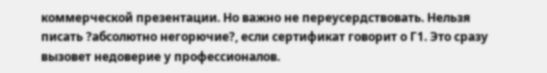коммерческой презентации. Но важно не переусердствовать. Нельзя писать ?абсолютно негорючие?, если сертификат говорит о Г1. Это сразу вызовет недоверие у профессионалов.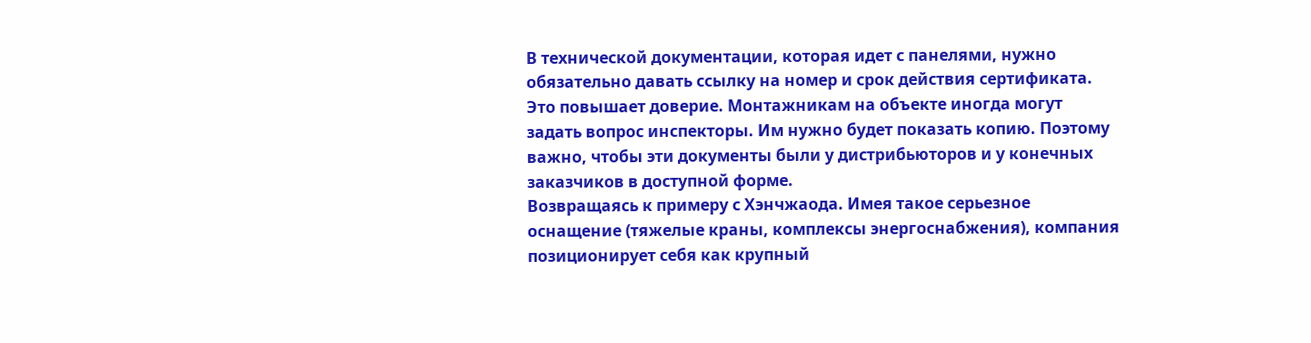В технической документации, которая идет с панелями, нужно обязательно давать ссылку на номер и срок действия сертификата. Это повышает доверие. Монтажникам на объекте иногда могут задать вопрос инспекторы. Им нужно будет показать копию. Поэтому важно, чтобы эти документы были у дистрибьюторов и у конечных заказчиков в доступной форме.
Возвращаясь к примеру с Хэнчжаода. Имея такое серьезное оснащение (тяжелые краны, комплексы энергоснабжения), компания позиционирует себя как крупный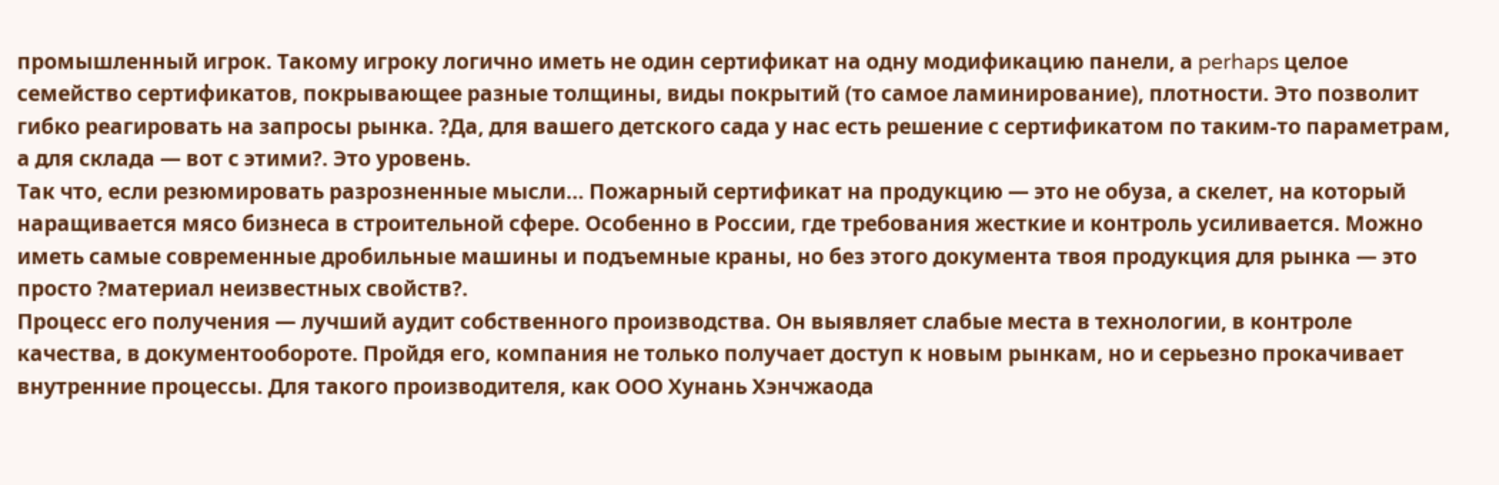промышленный игрок. Такому игроку логично иметь не один сертификат на одну модификацию панели, а perhaps целое семейство сертификатов, покрывающее разные толщины, виды покрытий (то самое ламинирование), плотности. Это позволит гибко реагировать на запросы рынка. ?Да, для вашего детского сада у нас есть решение с сертификатом по таким-то параметрам, а для склада — вот с этими?. Это уровень.
Так что, если резюмировать разрозненные мысли... Пожарный сертификат на продукцию — это не обуза, а скелет, на который наращивается мясо бизнеса в строительной сфере. Особенно в России, где требования жесткие и контроль усиливается. Можно иметь самые современные дробильные машины и подъемные краны, но без этого документа твоя продукция для рынка — это просто ?материал неизвестных свойств?.
Процесс его получения — лучший аудит собственного производства. Он выявляет слабые места в технологии, в контроле качества, в документообороте. Пройдя его, компания не только получает доступ к новым рынкам, но и серьезно прокачивает внутренние процессы. Для такого производителя, как ООО Хунань Хэнчжаода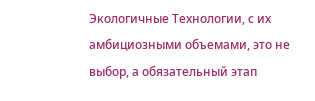Экологичные Технологии, с их амбициозными объемами, это не выбор, а обязательный этап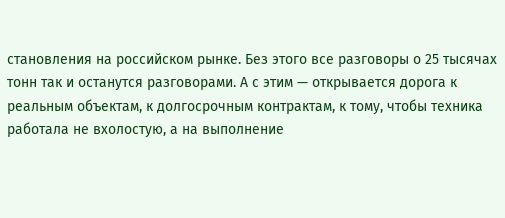становления на российском рынке. Без этого все разговоры о 25 тысячах тонн так и останутся разговорами. А с этим — открывается дорога к реальным объектам, к долгосрочным контрактам, к тому, чтобы техника работала не вхолостую, а на выполнение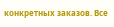конкретных заказов. Все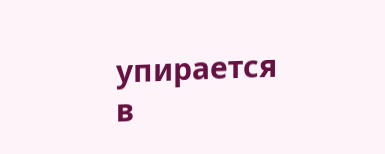упирается в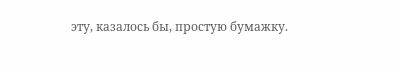эту, казалось бы, простую бумажку.